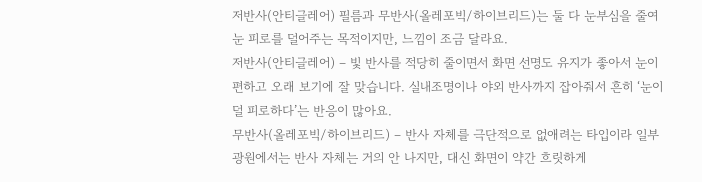저반사(안티글레어) 필름과 무반사(올레포빅/하이브리드)는 둘 다 눈부심을 줄여 눈 피로를 덜어주는 목적이지만, 느낌이 조금 달라요.
저반사(안티글레어) – 빛 반사를 적당히 줄이면서 화면 선명도 유지가 좋아서 눈이 편하고 오래 보기에 잘 맞습니다. 실내조명이나 야외 반사까지 잡아줘서 흔히 ‘눈이 덜 피로하다’는 반응이 많아요.
무반사(올레포빅/하이브리드) – 반사 자체를 극단적으로 없애려는 타입이라 일부 광원에서는 반사 자체는 거의 안 나지만, 대신 화면이 약간 흐릿하게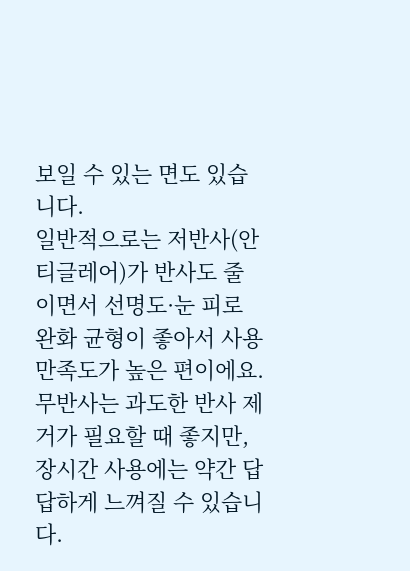보일 수 있는 면도 있습니다.
일반적으로는 저반사(안티글레어)가 반사도 줄이면서 선명도·눈 피로 완화 균형이 좋아서 사용 만족도가 높은 편이에요. 무반사는 과도한 반사 제거가 필요할 때 좋지만, 장시간 사용에는 약간 답답하게 느껴질 수 있습니다.